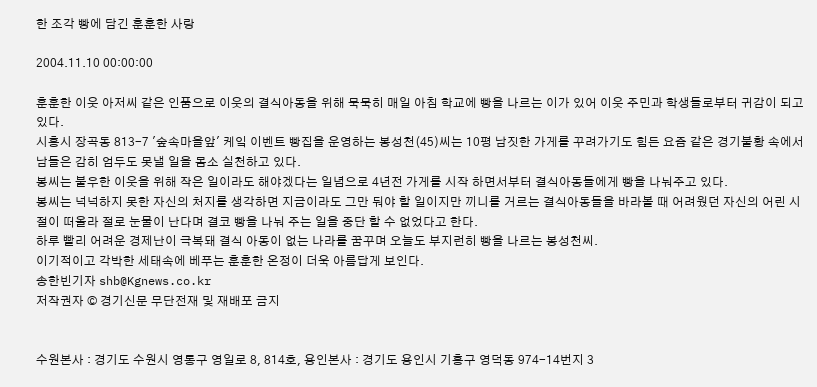한 조각 빵에 담긴 훈훈한 사랑

2004.11.10 00:00:00

훈훈한 이웃 아저씨 같은 인품으로 이웃의 결식아동을 위해 묵묵히 매일 아침 학교에 빵을 나르는 이가 있어 이웃 주민과 학생들로부터 귀감이 되고 있다.
시흥시 장곡동 813-7 '숲속마을앞' 케잌 이벤트 빵집을 운영하는 봉성천(45)씨는 10평 남짓한 가게를 꾸려가기도 힘든 요즘 같은 경기불황 속에서 남들은 감히 엄두도 못낼 일을 몸소 실천하고 있다.
봉씨는 불우한 이웃을 위해 작은 일이라도 해야겠다는 일념으로 4년전 가게를 시작 하면서부터 결식아동들에게 빵을 나눠주고 있다.
봉씨는 넉넉하지 못한 자신의 처지를 생각하면 지금이라도 그만 둬야 할 일이지만 끼니를 거르는 결식아동들을 바라볼 때 어려웠던 자신의 어린 시절이 떠올라 절로 눈물이 난다며 결코 빵을 나눠 주는 일을 중단 할 수 없었다고 한다.
하루 빨리 어려운 경제난이 극복돼 결식 아동이 없는 나라를 꿈꾸며 오늘도 부지런히 빵을 나르는 봉성천씨.
이기적이고 각박한 세태속에 베푸는 훈훈한 온정이 더욱 아름답게 보인다.
송한빈기자 shb@Kgnews.co.kr
저작권자 © 경기신문 무단전재 및 재배포 금지


수원본사 : 경기도 수원시 영통구 영일로 8, 814호, 용인본사 : 경기도 용인시 기흥구 영덕동 974-14번지 3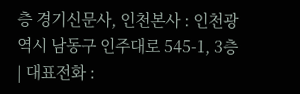층 경기신문사, 인천본사 : 인천광역시 남동구 인주대로 545-1, 3층 | 대표전화 :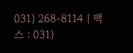031) 268-8114 | 팩스 : 031)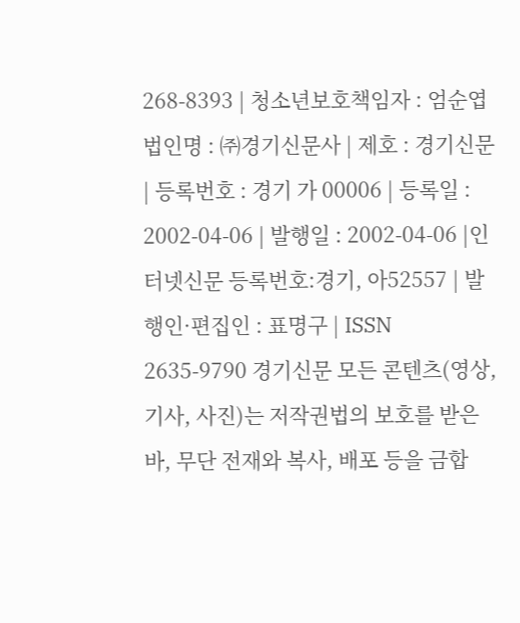268-8393 | 청소년보호책임자 : 엄순엽 법인명 : ㈜경기신문사 | 제호 : 경기신문 | 등록번호 : 경기 가 00006 | 등록일 : 2002-04-06 | 발행일 : 2002-04-06 |인터넷신문 등록번호:경기, 아52557 | 발행인·편집인 : 표명구 | ISSN 2635-9790 경기신문 모든 콘텐츠(영상,기사, 사진)는 저작권법의 보호를 받은바, 무단 전재와 복사, 배포 등을 금합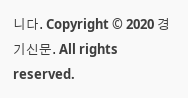니다. Copyright © 2020 경기신문. All rights reserved.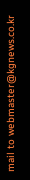mail to webmaster@kgnews.co.kr